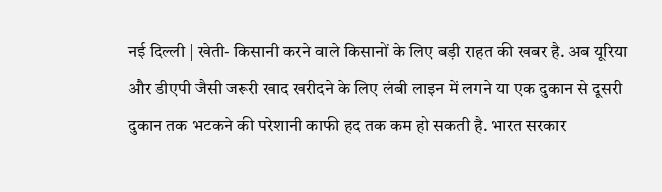नई दिल्ली | खेती- किसानी करने वाले किसानों के लिए बड़ी राहत की खबर है. अब यूरिया और डीएपी जैसी जरूरी खाद खरीदने के लिए लंबी लाइन में लगने या एक दुकान से दूसरी दुकान तक भटकने की परेशानी काफी हद तक कम हो सकती है. भारत सरकार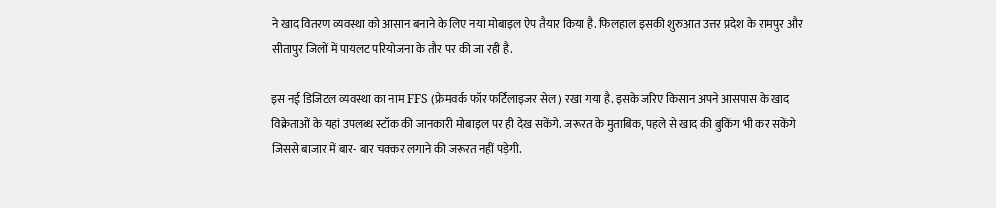ने खाद वितरण व्यवस्था को आसान बनाने के लिए नया मोबाइल ऐप तैयार किया है. फिलहाल इसकी शुरुआत उत्तर प्रदेश के रामपुर और सीतापुर जिलों में पायलट परियोजना के तौर पर की जा रही है.

इस नई डिजिटल व्यवस्था का नाम FFS (फ्रेमवर्क फॉर फर्टिलाइजर सेल) रखा गया है. इसके जरिए किसान अपने आसपास के खाद विक्रेताओं के यहां उपलब्ध स्टॉक की जानकारी मोबाइल पर ही देख सकेंगे. जरूरत के मुताबिक, पहले से खाद की बुकिंग भी कर सकेंगे जिससे बाजार में बार- बार चक्कर लगाने की जरूरत नहीं पड़ेगी.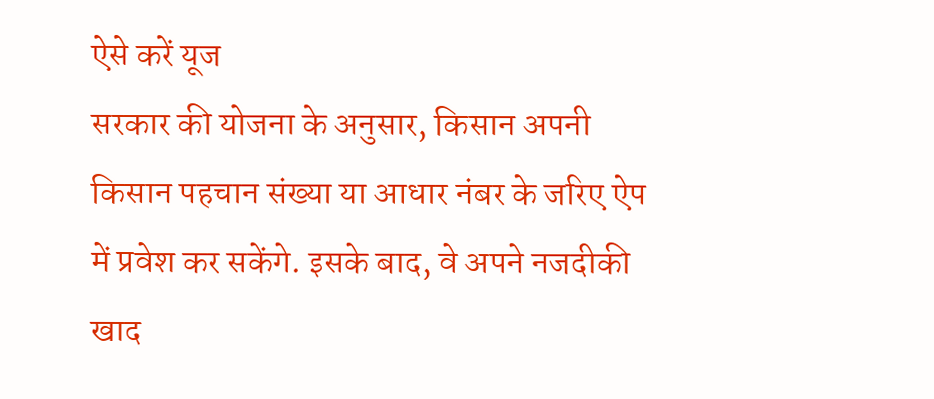ऐसे करें यूज
सरकार की योजना के अनुसार, किसान अपनी किसान पहचान संख्या या आधार नंबर के जरिए ऐप में प्रवेश कर सकेंगे. इसके बाद, वे अपने नजदीकी खाद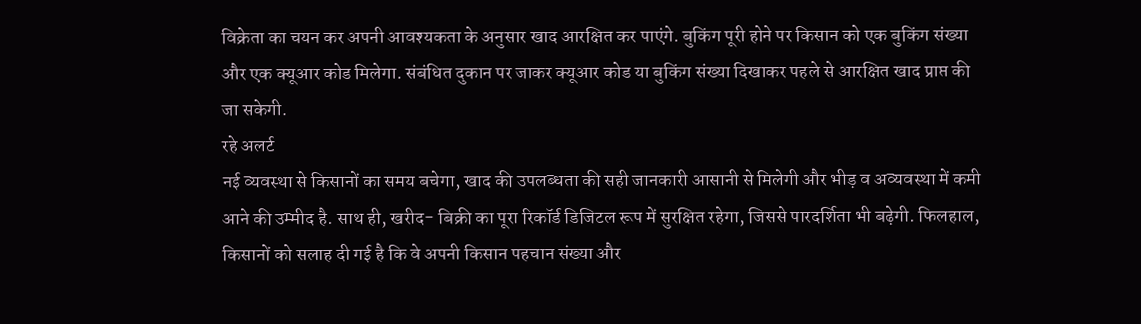विक्रेता का चयन कर अपनी आवश्यकता के अनुसार खाद आरक्षित कर पाएंगे. बुकिंग पूरी होने पर किसान को एक बुकिंग संख्या और एक क्यूआर कोड मिलेगा. संबंधित दुकान पर जाकर क्यूआर कोड या बुकिंग संख्या दिखाकर पहले से आरक्षित खाद प्राप्त की जा सकेगी.
रहे अलर्ट
नई व्यवस्था से किसानों का समय बचेगा, खाद की उपलब्धता की सही जानकारी आसानी से मिलेगी और भीड़ व अव्यवस्था में कमी आने की उम्मीद है. साथ ही, खरीद- बिक्री का पूरा रिकॉर्ड डिजिटल रूप में सुरक्षित रहेगा, जिससे पारदर्शिता भी बढ़ेगी. फिलहाल, किसानों को सलाह दी गई है कि वे अपनी किसान पहचान संख्या और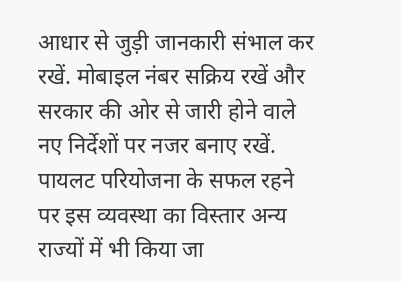आधार से जुड़ी जानकारी संभाल कर रखें. मोबाइल नंबर सक्रिय रखें और सरकार की ओर से जारी होने वाले नए निर्देशों पर नजर बनाए रखें. पायलट परियोजना के सफल रहने पर इस व्यवस्था का विस्तार अन्य राज्यों में भी किया जा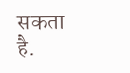सकता है.